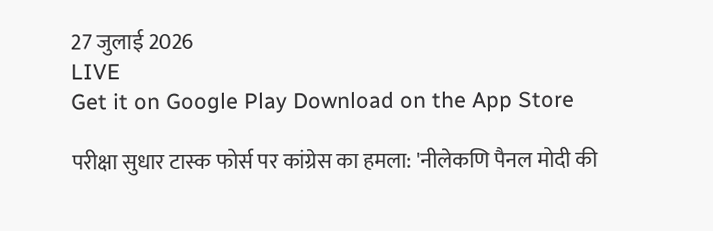27 जुलाई 2026
LIVE
Get it on Google Play Download on the App Store

परीक्षा सुधार टास्क फोर्स पर कांग्रेस का हमला: 'नीलेकणि पैनल मोदी की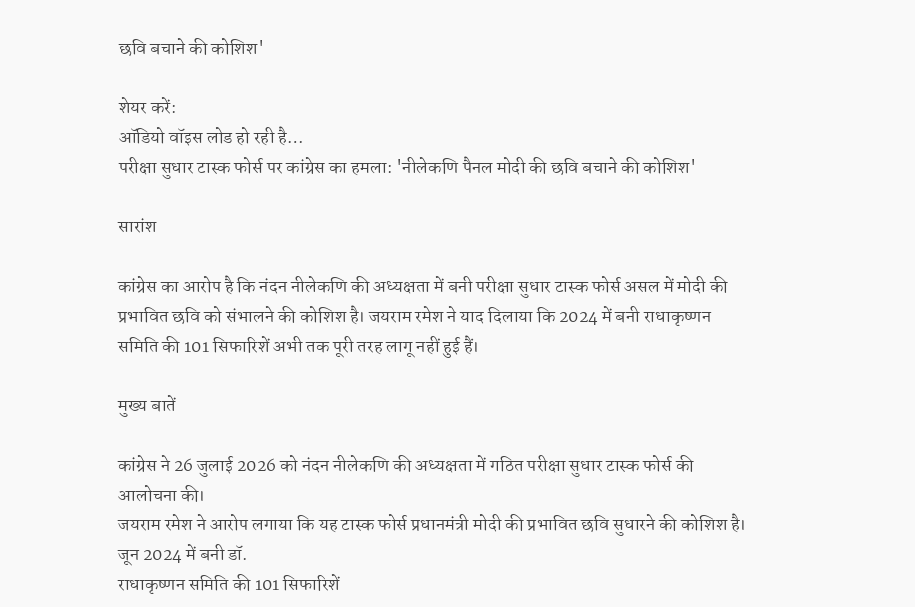छवि बचाने की कोशिश'

शेयर करें:
ऑडियो वॉइस लोड हो रही है…
परीक्षा सुधार टास्क फोर्स पर कांग्रेस का हमला: 'नीलेकणि पैनल मोदी की छवि बचाने की कोशिश'

सारांश

कांग्रेस का आरोप है कि नंदन नीलेकणि की अध्यक्षता में बनी परीक्षा सुधार टास्क फोर्स असल में मोदी की प्रभावित छवि को संभालने की कोशिश है। जयराम रमेश ने याद दिलाया कि 2024 में बनी राधाकृष्णन समिति की 101 सिफारिशें अभी तक पूरी तरह लागू नहीं हुई हैं।

मुख्य बातें

कांग्रेस ने 26 जुलाई 2026 को नंदन नीलेकणि की अध्यक्षता में गठित परीक्षा सुधार टास्क फोर्स की आलोचना की।
जयराम रमेश ने आरोप लगाया कि यह टास्क फोर्स प्रधानमंत्री मोदी की प्रभावित छवि सुधारने की कोशिश है।
जून 2024 में बनी डॉ.
राधाकृष्णन समिति की 101 सिफारिशें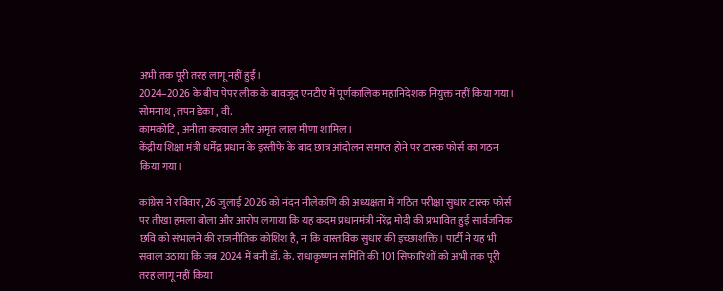अभी तक पूरी तरह लागू नहीं हुईं।
2024–2026 के बीच पेपर लीक के बावजूद एनटीए में पूर्णकालिक महानिदेशक नियुक्त नहीं किया गया।
सोमनाथ , तपन डेका , वी.
कामकोटि , अनीता करवाल और अमृत लाल मीणा शामिल।
केंद्रीय शिक्षा मंत्री धर्मेंद्र प्रधान के इस्तीफे के बाद छात्र आंदोलन समाप्त होने पर टास्क फोर्स का गठन किया गया।

कांग्रेस ने रविवार, 26 जुलाई 2026 को नंदन नीलेकणि की अध्यक्षता में गठित परीक्षा सुधार टास्क फोर्स पर तीखा हमला बोला और आरोप लगाया कि यह कदम प्रधानमंत्री नरेंद्र मोदी की प्रभावित हुई सार्वजनिक छवि को संभालने की राजनीतिक कोशिश है, न कि वास्तविक सुधार की इच्छाशक्ति। पार्टी ने यह भी सवाल उठाया कि जब 2024 में बनी डॉ. के. राधाकृष्णन समिति की 101 सिफारिशों को अभी तक पूरी तरह लागू नहीं किया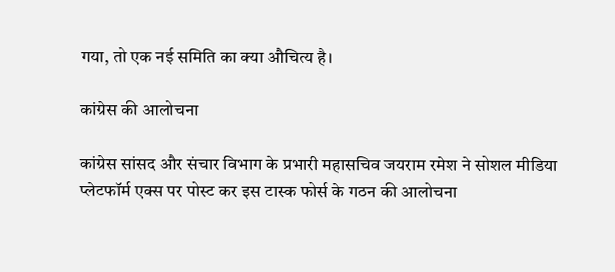गया, तो एक नई समिति का क्या औचित्य है।

कांग्रेस की आलोचना

कांग्रेस सांसद और संचार विभाग के प्रभारी महासचिव जयराम रमेश ने सोशल मीडिया प्लेटफॉर्म एक्स पर पोस्ट कर इस टास्क फोर्स के गठन की आलोचना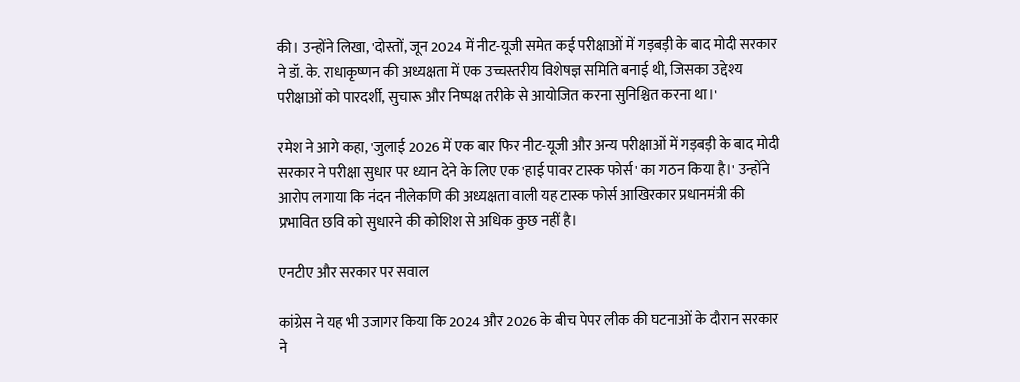की। उन्होंने लिखा, 'दोस्तों, जून 2024 में नीट-यूजी समेत कई परीक्षाओं में गड़बड़ी के बाद मोदी सरकार ने डॉ. के. राधाकृष्णन की अध्यक्षता में एक उच्चस्तरीय विशेषज्ञ समिति बनाई थी, जिसका उद्देश्य परीक्षाओं को पारदर्शी, सुचारू और निष्पक्ष तरीके से आयोजित करना सुनिश्चित करना था।'

रमेश ने आगे कहा, 'जुलाई 2026 में एक बार फिर नीट-यूजी और अन्य परीक्षाओं में गड़बड़ी के बाद मोदी सरकार ने परीक्षा सुधार पर ध्यान देने के लिए एक 'हाई पावर टास्क फोर्स' का गठन किया है।' उन्होंने आरोप लगाया कि नंदन नीलेकणि की अध्यक्षता वाली यह टास्क फोर्स आखिरकार प्रधानमंत्री की प्रभावित छवि को सुधारने की कोशिश से अधिक कुछ नहीं है।

एनटीए और सरकार पर सवाल

कांग्रेस ने यह भी उजागर किया कि 2024 और 2026 के बीच पेपर लीक की घटनाओं के दौरान सरकार ने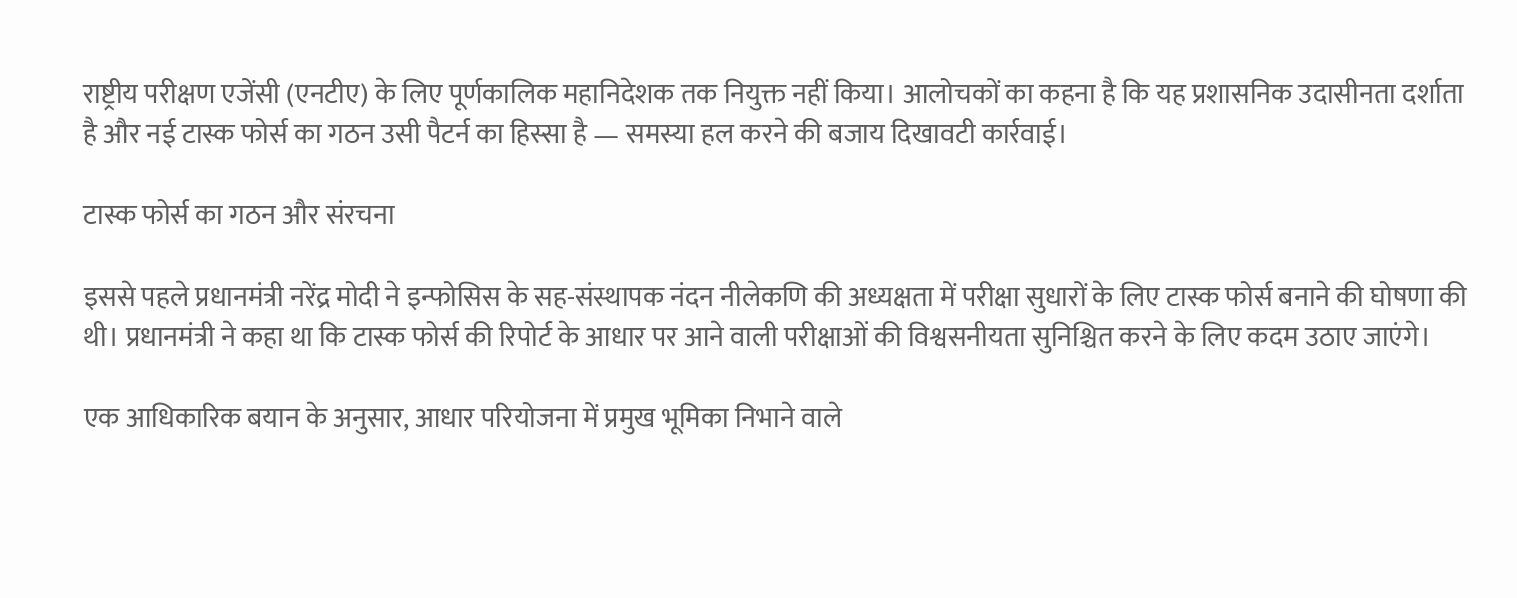राष्ट्रीय परीक्षण एजेंसी (एनटीए) के लिए पूर्णकालिक महानिदेशक तक नियुक्त नहीं किया। आलोचकों का कहना है कि यह प्रशासनिक उदासीनता दर्शाता है और नई टास्क फोर्स का गठन उसी पैटर्न का हिस्सा है — समस्या हल करने की बजाय दिखावटी कार्रवाई।

टास्क फोर्स का गठन और संरचना

इससे पहले प्रधानमंत्री नरेंद्र मोदी ने इन्फोसिस के सह-संस्थापक नंदन नीलेकणि की अध्यक्षता में परीक्षा सुधारों के लिए टास्क फोर्स बनाने की घोषणा की थी। प्रधानमंत्री ने कहा था कि टास्क फोर्स की रिपोर्ट के आधार पर आने वाली परीक्षाओं की विश्वसनीयता सुनिश्चित करने के लिए कदम उठाए जाएंगे।

एक आधिकारिक बयान के अनुसार, आधार परियोजना में प्रमुख भूमिका निभाने वाले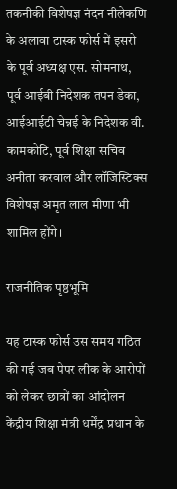तकनीकी विशेषज्ञ नंदन नीलेकणि के अलावा टास्क फोर्स में इसरो के पूर्व अध्यक्ष एस. सोमनाथ, पूर्व आईबी निदेशक तपन डेका, आईआईटी चेन्नई के निदेशक वी. कामकोटि, पूर्व शिक्षा सचिव अनीता करवाल और लॉजिस्टिक्स विशेषज्ञ अमृत लाल मीणा भी शामिल होंगे।

राजनीतिक पृष्ठभूमि

यह टास्क फोर्स उस समय गठित की गई जब पेपर लीक के आरोपों को लेकर छात्रों का आंदोलन केंद्रीय शिक्षा मंत्री धर्मेंद्र प्रधान के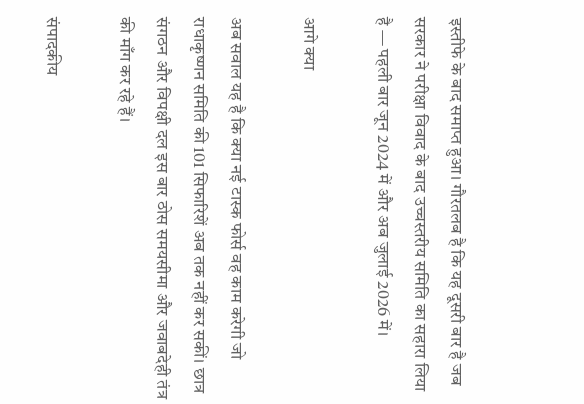इस्तीफे के बाद समाप्त हुआ। गौरतलब है कि यह दूसरी बार है जब सरकार ने परीक्षा विवाद के बाद उच्चस्तरीय समिति का सहारा लिया है — पहली बार जून 2024 में और अब जुलाई 2026 में।

आगे क्या

अब सवाल यह है कि क्या नई टास्क फोर्स वह काम करेगी जो राधाकृष्णन समिति की 101 सिफारिशें अब तक नहीं कर सकीं। छात्र संगठन और विपक्षी दल इस बार ठोस समयसीमा और जवाबदेही तंत्र की माँग कर रहे हैं।

संपादकीय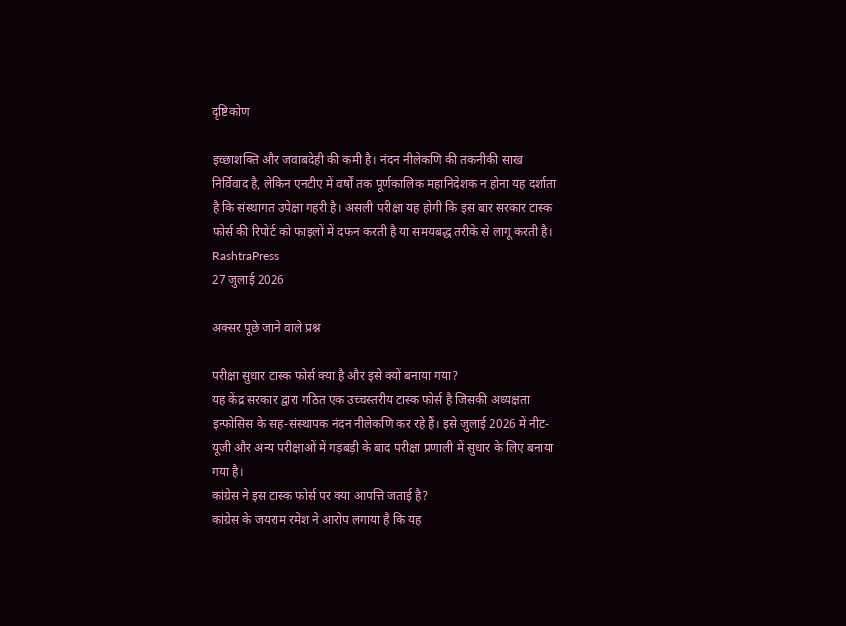दृष्टिकोण

इच्छाशक्ति और जवाबदेही की कमी है। नंदन नीलेकणि की तकनीकी साख निर्विवाद है, लेकिन एनटीए में वर्षों तक पूर्णकालिक महानिदेशक न होना यह दर्शाता है कि संस्थागत उपेक्षा गहरी है। असली परीक्षा यह होगी कि इस बार सरकार टास्क फोर्स की रिपोर्ट को फाइलों में दफन करती है या समयबद्ध तरीके से लागू करती है।
RashtraPress
27 जुलाई 2026

अक्सर पूछे जाने वाले प्रश्न

परीक्षा सुधार टास्क फोर्स क्या है और इसे क्यों बनाया गया?
यह केंद्र सरकार द्वारा गठित एक उच्चस्तरीय टास्क फोर्स है जिसकी अध्यक्षता इन्फोसिस के सह-संस्थापक नंदन नीलेकणि कर रहे हैं। इसे जुलाई 2026 में नीट-यूजी और अन्य परीक्षाओं में गड़बड़ी के बाद परीक्षा प्रणाली में सुधार के लिए बनाया गया है।
कांग्रेस ने इस टास्क फोर्स पर क्या आपत्ति जताई है?
कांग्रेस के जयराम रमेश ने आरोप लगाया है कि यह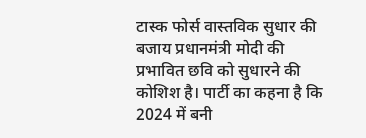टास्क फोर्स वास्तविक सुधार की बजाय प्रधानमंत्री मोदी की प्रभावित छवि को सुधारने की कोशिश है। पार्टी का कहना है कि 2024 में बनी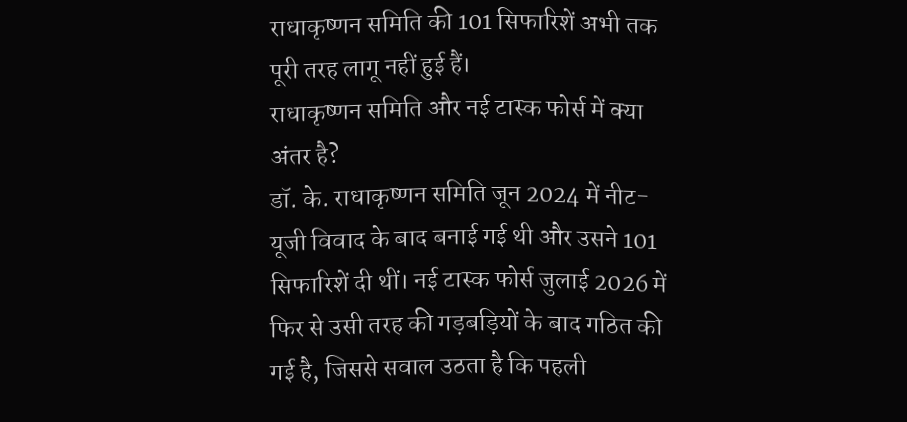राधाकृष्णन समिति की 101 सिफारिशें अभी तक पूरी तरह लागू नहीं हुई हैं।
राधाकृष्णन समिति और नई टास्क फोर्स में क्या अंतर है?
डॉ. के. राधाकृष्णन समिति जून 2024 में नीट-यूजी विवाद के बाद बनाई गई थी और उसने 101 सिफारिशें दी थीं। नई टास्क फोर्स जुलाई 2026 में फिर से उसी तरह की गड़बड़ियों के बाद गठित की गई है, जिससे सवाल उठता है कि पहली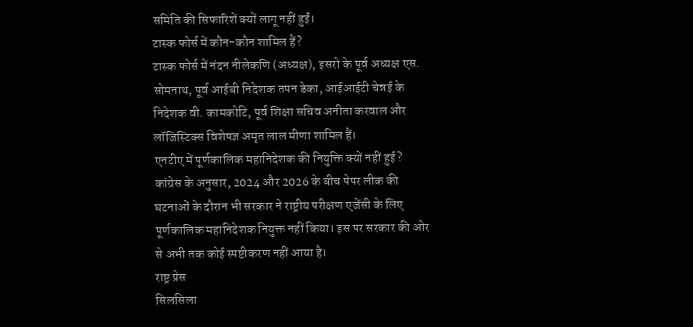समिति की सिफारिशें क्यों लागू नहीं हुईं।
टास्क फोर्स में कौन-कौन शामिल हैं?
टास्क फोर्स में नंदन नीलेकणि (अध्यक्ष), इसरो के पूर्व अध्यक्ष एस. सोमनाथ, पूर्व आईबी निदेशक तपन डेका, आईआईटी चेन्नई के निदेशक वी. कामकोटि, पूर्व शिक्षा सचिव अनीता करवाल और लॉजिस्टिक्स विशेषज्ञ अमृत लाल मीणा शामिल हैं।
एनटीए में पूर्णकालिक महानिदेशक की नियुक्ति क्यों नहीं हुई?
कांग्रेस के अनुसार, 2024 और 2026 के बीच पेपर लीक की घटनाओं के दौरान भी सरकार ने राष्ट्रीय परीक्षण एजेंसी के लिए पूर्णकालिक महानिदेशक नियुक्त नहीं किया। इस पर सरकार की ओर से अभी तक कोई स्पष्टीकरण नहीं आया है।
राष्ट्र प्रेस
सिलसिला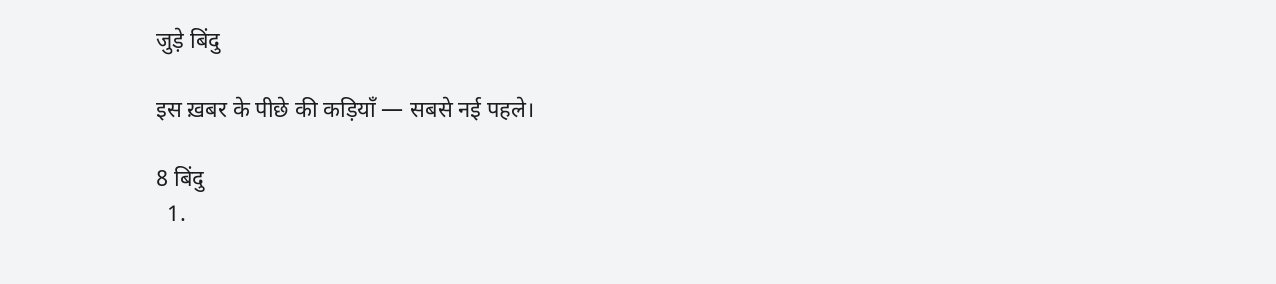जुड़े बिंदु

इस ख़बर के पीछे की कड़ियाँ — सबसे नई पहले।

8 बिंदु
  1.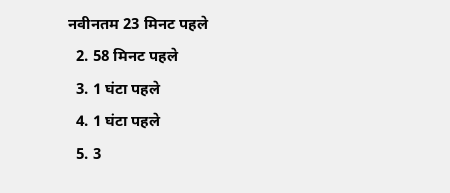नवीनतम 23 मिनट पहले
  2. 58 मिनट पहले
  3. 1 घंटा पहले
  4. 1 घंटा पहले
  5. 3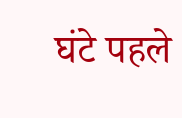घंटे पहले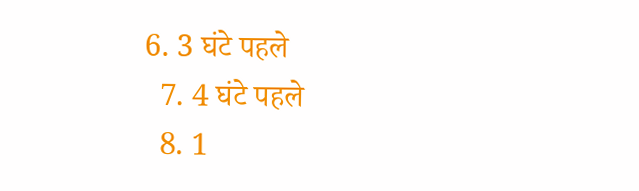6. 3 घंटे पहले
  7. 4 घंटे पहले
  8. 1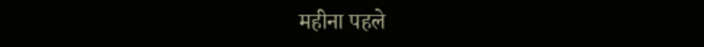महीना पहले